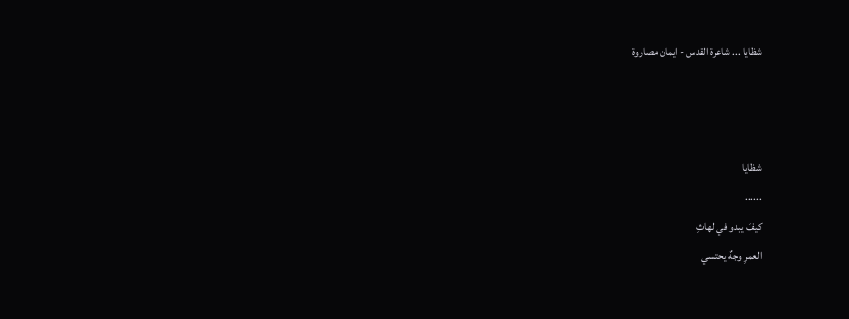شظايا ... شاعرة القدس - ايمان مصاروة



شظايا
......
كيفَ يبدو في لهاثِ
العمرِ وجهٌ يحتسي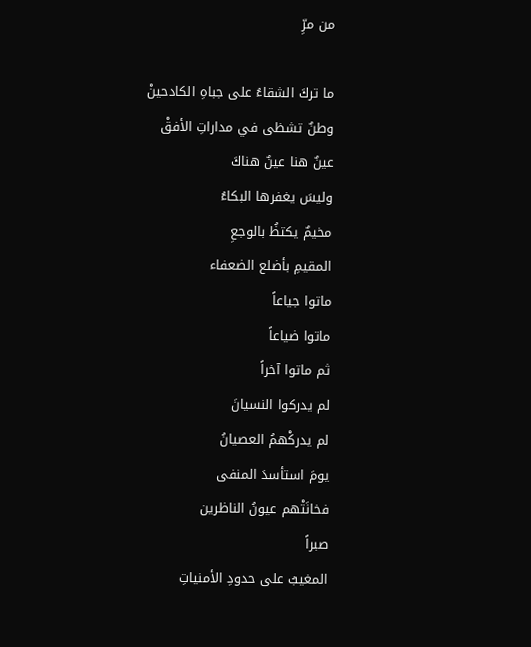من مرِّ

ما تركَ الشقاءُ على جباهِ الكادحينْ
وطنٌ تشظى في مداراتِ الأفقْ
عينٌ هنا عينٌ هناكَ
وليسَ يغفرها البكاءُ
مخيمٌ يكتظُ بالوجعِ
المقيمِ بأضلع الضعفاء
ماتوا جياعاً
ماتوا ضياعاً
ثم ماتوا آخراً
لم يدركوا النسيانَ
لم يدركْهمُ العصيانُ
يومَ استأسدَ المنفى
فخانَتْهم عيونُ الناظرين
صبراً
المغيبُ على حدودِ الأمنياتِ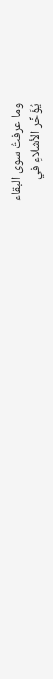وما عرفتُ سوى البقاء
يُؤَخِّر الأشلاءِ في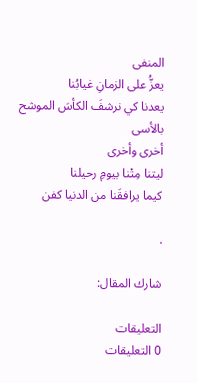المنفى
يعزُّ على الزمانِ غيابُنا
يعدنا كي نرشفَ الكأسَ الموشح بالأسى
أخرى وأخرى
ليتنا مِتْنا بيومِ رحيلنا
كيما يرافقَنا من الدنيا كفن

.

شارك المقال:

التعليقات
0 التعليقات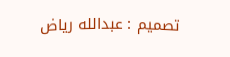تصميم : عبدالله رياض